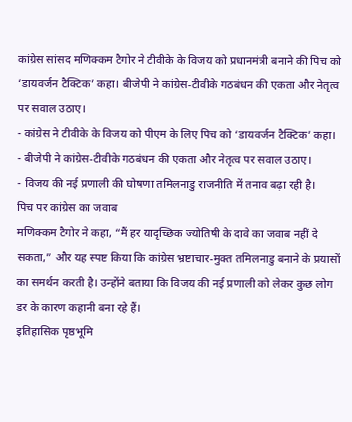कांग्रेस सांसद मणिक्कम टैगोर ने टीवीके के विजय को प्रधानमंत्री बनाने की पिच को ‘डायवर्जन टैक्टिक’ कहा। बीजेपी ने कांग्रेस‑टीवीके गठबंधन की एकता और नेतृत्व पर सवाल उठाए।
- कांग्रेस ने टीवीके के विजय को पीएम के लिए पिच को ‘डायवर्जन टैक्टिक’ कहा।
- बीजेपी ने कांग्रेस‑टीवीके गठबंधन की एकता और नेतृत्व पर सवाल उठाए।
- विजय की नई प्रणाली की घोषणा तमिलनाडु राजनीति में तनाव बढ़ा रही है।
पिच पर कांग्रेस का जवाब
मणिक्कम टैगोर ने कहा, “मैं हर यादृच्छिक ज्योतिषी के दावे का जवाब नहीं दे सकता,” और यह स्पष्ट किया कि कांग्रेस भ्रष्टाचार‑मुक्त तमिलनाडु बनाने के प्रयासों का समर्थन करती है। उन्होंने बताया कि विजय की नई प्रणाली को लेकर कुछ लोग डर के कारण कहानी बना रहे हैं।
इतिहासिक पृष्ठभूमि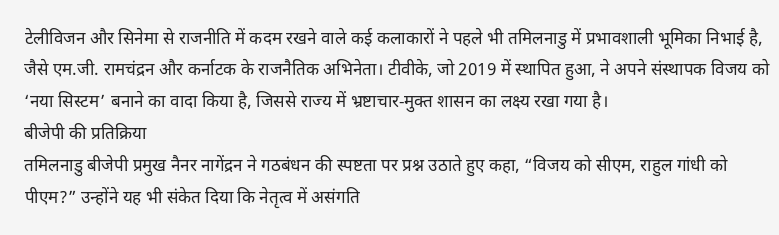टेलीविजन और सिनेमा से राजनीति में कदम रखने वाले कई कलाकारों ने पहले भी तमिलनाडु में प्रभावशाली भूमिका निभाई है, जैसे एम.जी. रामचंद्रन और कर्नाटक के राजनैतिक अभिनेता। टीवीके, जो 2019 में स्थापित हुआ, ने अपने संस्थापक विजय को ‘नया सिस्टम’ बनाने का वादा किया है, जिससे राज्य में भ्रष्टाचार‑मुक्त शासन का लक्ष्य रखा गया है।
बीजेपी की प्रतिक्रिया
तमिलनाडु बीजेपी प्रमुख नैनर नागेंद्रन ने गठबंधन की स्पष्टता पर प्रश्न उठाते हुए कहा, “विजय को सीएम, राहुल गांधी को पीएम?” उन्होंने यह भी संकेत दिया कि नेतृत्व में असंगति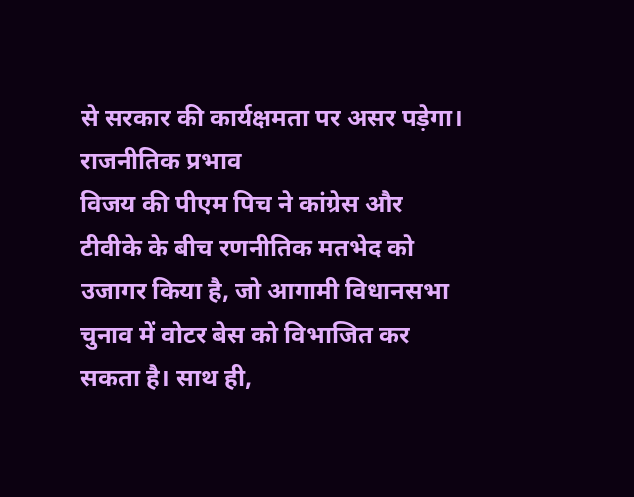से सरकार की कार्यक्षमता पर असर पड़ेगा।
राजनीतिक प्रभाव
विजय की पीएम पिच ने कांग्रेस और टीवीके के बीच रणनीतिक मतभेद को उजागर किया है, जो आगामी विधानसभा चुनाव में वोटर बेस को विभाजित कर सकता है। साथ ही,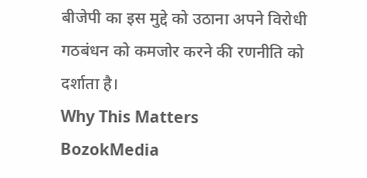बीजेपी का इस मुद्दे को उठाना अपने विरोधी गठबंधन को कमजोर करने की रणनीति को दर्शाता है।
Why This Matters
BozokMedia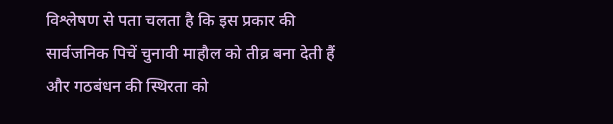विश्लेषण से पता चलता है कि इस प्रकार की सार्वजनिक पिचें चुनावी माहौल को तीव्र बना देती हैं और गठबंधन की स्थिरता को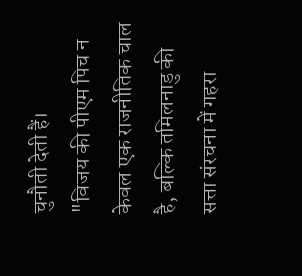चुनौती देती हैं।
"विजय की पीएम पिच न केवल एक राजनीतिक चाल है, बल्कि तमिलनाडु की सत्ता संरचना में गहरा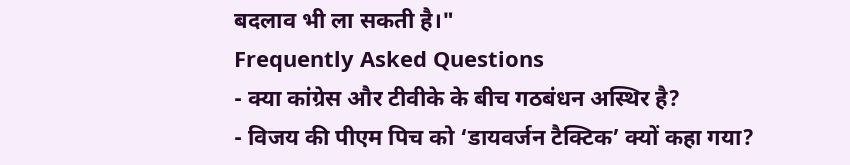बदलाव भी ला सकती है।"
Frequently Asked Questions
- क्या कांग्रेस और टीवीके के बीच गठबंधन अस्थिर है?
- विजय की पीएम पिच को ‘डायवर्जन टैक्टिक’ क्यों कहा गया?